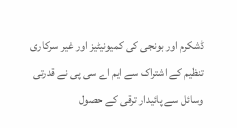ڈشکرم اور بونجی کی کمیونیٹیز اور غیر سرکاری تنظیم کے اشتراک سے ایم اے سی پی نے قدرتی وسائل سے پائیدار ترقی کے حصول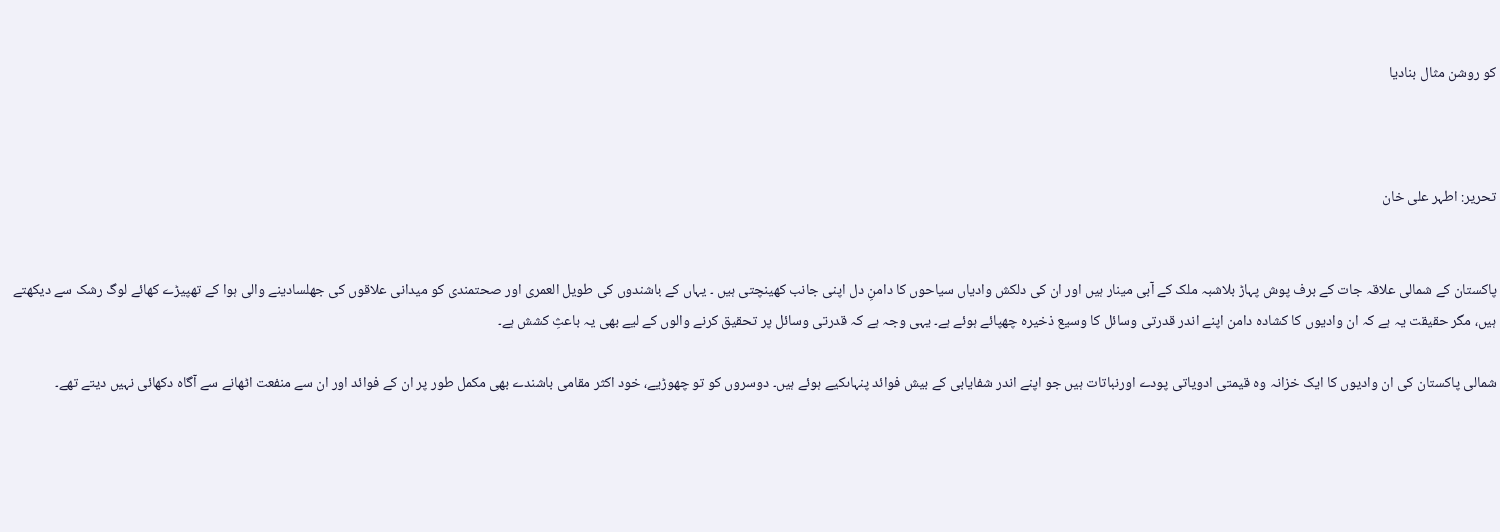کو روشن مثال بنادیا



تحریر: اطہر علی خان


پاکستان کے شمالی علاقہ جات کے برف پوش پہاڑ بلاشبہ ملک کے آبی مینار ہیں اور ان کی دلکش وادیاں سیاحوں کا دامنِ دل اپنی جانب کھینچتی ہیں ۔ یہاں کے باشندوں کی طویل العمری اور صحتمندی کو میدانی علاقوں کی جھلسادینے والی ہوا کے تھپیڑے کھائے لوگ رشک سے دیکھتے ہیں، مگر حقیقت یہ ہے کہ ان وادیوں کا کشادہ دامن اپنے اندر قدرتی وسائل کا وسیع ذخیرہ چھپائے ہوئے ہے۔ یہی وجہ ہے کہ قدرتی وسائل پر تحقیق کرنے والوں کے لیے بھی یہ باعثِ کشش ہے۔

شمالی پاکستان کی ان وادیوں کا ایک خزانہ وہ قیمتی ادویاتی پودے اورنباتات ہیں جو اپنے اندر شفایابی کے بیش فوائد پنہاںکیے ہوئے ہیں۔ دوسروں کو تو چھوڑیے، خود اکثر مقامی باشندے بھی مکمل طور پر ان کے فوائد اور ان سے منفعت اٹھانے سے آگاہ دکھائی نہیں دیتے تھے۔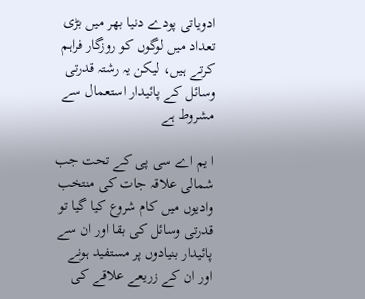ادویاتی پودے دنیا بھر میں بڑی تعداد میں لوگوں کو روزگار فراہم کرتے ہیں، لیکن یہ رشتہ قدرتی وسائل کے پائیدار استعمال سے مشروط ہے

ا یم اے سی پی کے تحت جب شمالی علاقہ جات کی منتخب وادیوں میں کام شروع کیا گیا تو قدرتی وسائل کی بقا اور ان سے پائیدار بنیادوں پر مستفید ہونے اور ان کے زریعے علاقے کی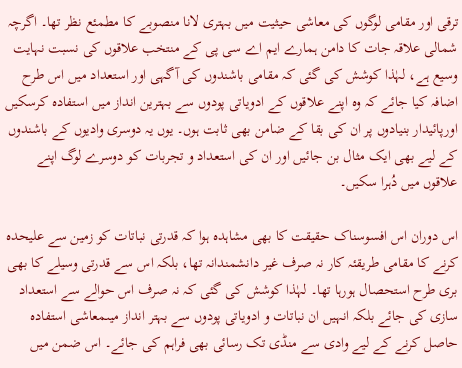ترقی اور مقامی لوگوں کی معاشی حیثیت میں بہتری لانا منصوبے کا مطمئع نظر تھا۔ اگرچہ شمالی علاقہ جات کا دامن ہمارے ایم اے سی پی کے منتخب علاقوں کی نسبت نہایت وسیع ہے، لہٰذا کوشش کی گئی کہ مقامی باشندوں کی آگہی اور استعداد میں اس طرح اضافہ کیا جائے کہ وہ اپنے علاقوں کے ادویاتی پودوں سے بہترین انداز میں استفادہ کرسکیں اورپائیدار بنیادوں پر ان کی بقا کے ضامن بھی ثابت ہوں۔ یوں یہ دوسری وادیوں کے باشندوں کے لیے بھی ایک مثال بن جائیں اور ان کی استعداد و تجربات کو دوسرے لوگ اپنے علاقوں میں دُہرا سکیں۔

اس دوران اس افسوسناک حقیقت کا بھی مشاہدہ ہوا کہ قدرتی نباتات کو زمین سے علیحدہ کرنے کا مقامی طریقئہ کار نہ صرف غیر دانشمندانہ تھا، بلکہ اس سے قدرتی وسیلے کا بھی بری طرح استحصال ہورہا تھا۔ لہٰذا کوشش کی گئی کہ نہ صرف اس حوالے سے استعداد سازی کی جائے بلکہ انہیں ان نباتات و ادویاتی پودوں سے بہتر انداز میںمعاشی استفادہ حاصل کرنے کے لیے وادی سے منڈی تک رسائی بھی فراہم کی جائے۔ اس ضمن میں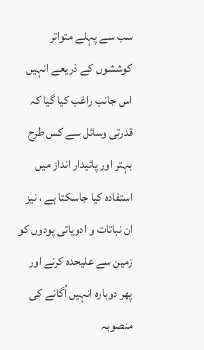سب سے پہلے متواتر کوششوں کے ذریعے انہیں اس جانب راغب کیا گیا کہ قدرتی وسائل سے کس طرح بہتر اور پائیدار انداز میں استفادہ کیا جاسکتا ہے ، نیز ان نباتات و ادویاتی پودوں کو زمین سے علیحدہ کرنے اور پھر دوبارہ انہیں اُگانے کی منصوبہ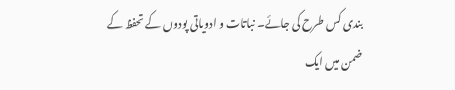بندی کس طرح کی جائے۔ نباتات و ادویاتی پودوں کے تحفظ کے ضمن میں ایک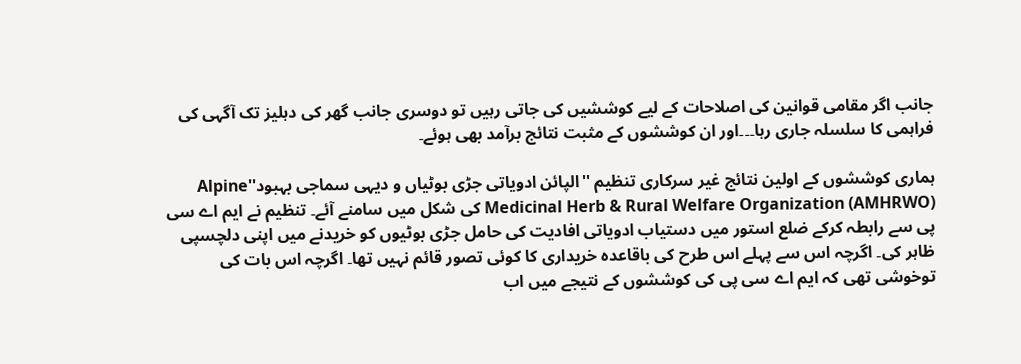جانب اگر مقامی قوانین کی اصلاحات کے لیے کوششیں کی جاتی رہیں تو دوسری جانب گھر کی دہلیز تک آگہی کی فراہمی کا سلسلہ جاری رہا۔۔۔اور ان کوششوں کے مثبت نتائج برآمد بھی ہوئے۔

ہماری کوششوں کے اولین نتائج غیر سرکاری تنظیم ''الپائن ادویاتی جڑی بوٹیاں و دیہی سماجی بہبود''Alpine Medicinal Herb & Rural Welfare Organization (AMHRWO) کی شکل میں سامنے آئے۔ تنظیم نے ایم اے سی پی سے رابطہ کرکے ضلع استور میں دستیاب ادویاتی افادیت کی حامل جڑی بوٹیوں کو خریدنے میں اپنی دلچسپی ظاہر کی۔ اگرچہ اس سے پہلے اس طرح کی باقاعدہ خریداری کا کوئی تصور قائم نہیں تھا۔ اگرچہ اس بات کی توخوشی تھی کہ ایم اے سی پی کی کوششوں کے نتیجے میں اب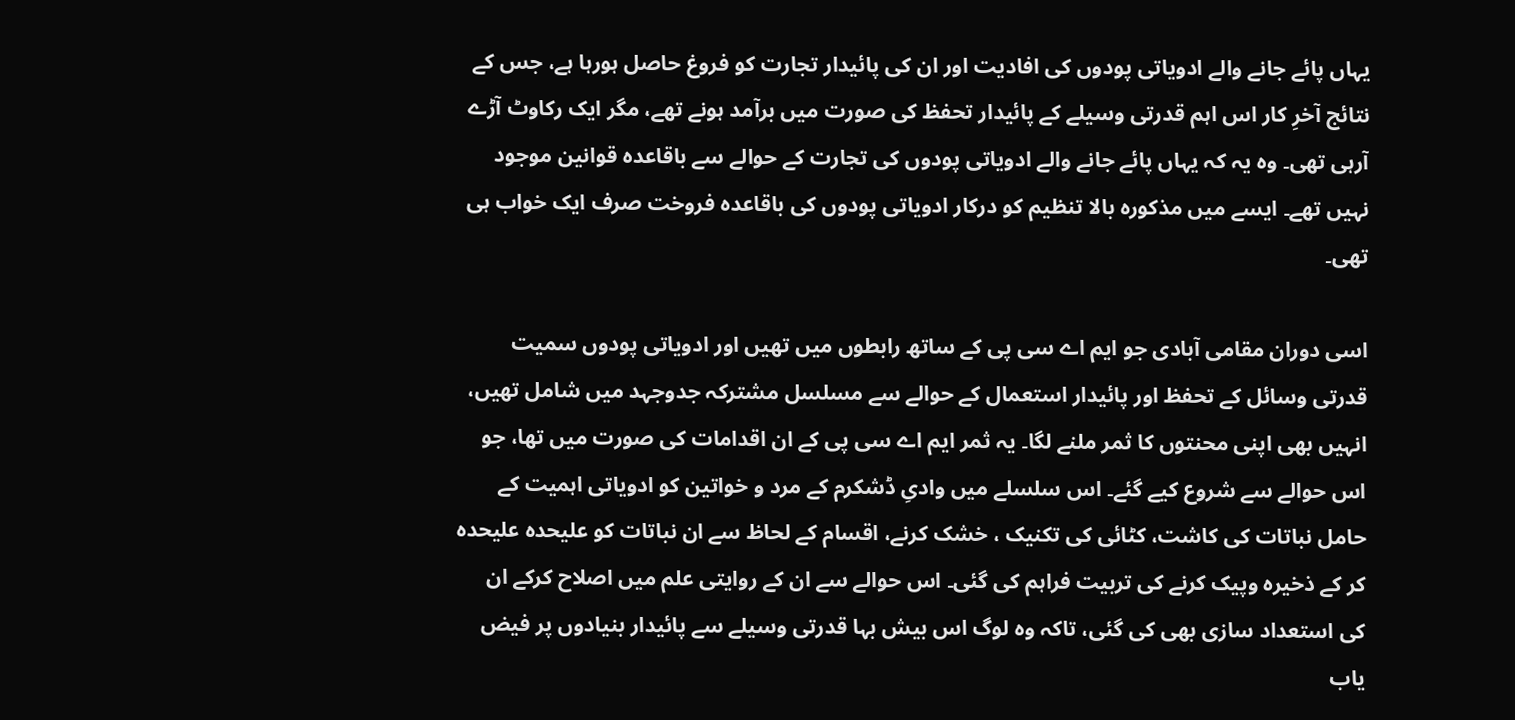یہاں پائے جانے والے ادویاتی پودوں کی افادیت اور ان کی پائیدار تجارت کو فروغ حاصل ہورہا ہے، جس کے نتائج آخرِ کار اس اہم قدرتی وسیلے کے پائیدار تحفظ کی صورت میں برآمد ہونے تھے، مگر ایک رکاوٹ آڑے آرہی تھی۔ وہ یہ کہ یہاں پائے جانے والے ادویاتی پودوں کی تجارت کے حوالے سے باقاعدہ قوانین موجود نہیں تھے۔ ایسے میں مذکورہ بالا تنظیم کو درکار ادویاتی پودوں کی باقاعدہ فروخت صرف ایک خواب ہی تھی۔

اسی دوران مقامی آبادی جو ایم اے سی پی کے ساتھ رابطوں میں تھیں اور ادویاتی پودوں سمیت قدرتی وسائل کے تحفظ اور پائیدار استعمال کے حوالے سے مسلسل مشترکہ جدوجہد میں شامل تھیں، انہیں بھی اپنی محنتوں کا ثمر ملنے لگا۔ یہ ثمر ایم اے سی پی کے ان اقدامات کی صورت میں تھا، جو اس حوالے سے شروع کیے گئے۔ اس سلسلے میں وادیِ ڈشکرم کے مرد و خواتین کو ادویاتی اہمیت کے حامل نباتات کی کاشت، کٹائی کی تکنیک ، خشک کرنے، اقسام کے لحاظ سے ان نباتات کو علیحدہ علیحدہ کر کے ذخیرہ وپیک کرنے کی تربیت فراہم کی گئی۔ اس حوالے سے ان کے روایتی علم میں اصلاح کرکے ان کی استعداد سازی بھی کی گئی، تاکہ وہ لوگ اس بیش بہا قدرتی وسیلے سے پائیدار بنیادوں پر فیض یاب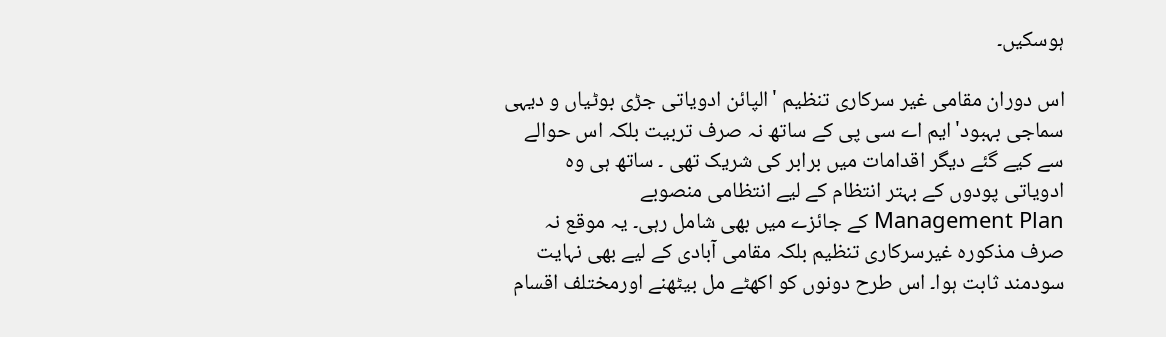ہوسکیں۔

اس دوران مقامی غیر سرکاری تنظیم 'الپائن ادویاتی جڑی بوٹیاں و دیہی سماجی بہبود'ایم اے سی پی کے ساتھ نہ صرف تربیت بلکہ اس حوالے سے کیے گئے دیگر اقدامات میں برابر کی شریک تھی ۔ ساتھ ہی وہ ادویاتی پودوں کے بہتر انتظام کے لیے انتظامی منصوبے Management Plan کے جائزے میں بھی شامل رہی۔ یہ موقع نہ صرف مذکورہ غیرسرکاری تنظیم بلکہ مقامی آبادی کے لیے بھی نہایت سودمند ثابت ہوا۔ اس طرح دونوں کو اکھٹے مل بیٹھنے اورمختلف اقسام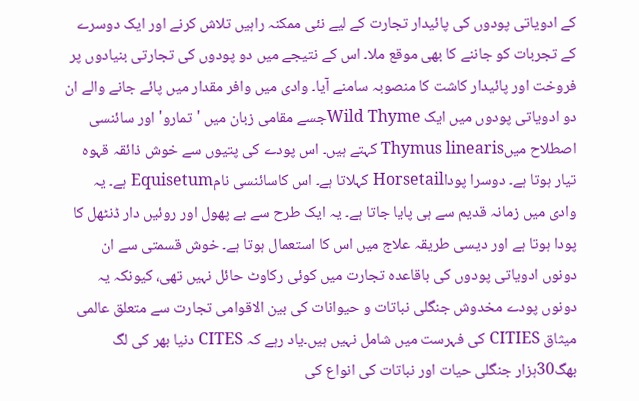کے ادویاتی پودوں کی پائیدار تجارت کے لیے نئی ممکنہ راہیں تلاش کرنے اور ایک دوسرے کے تجربات کو جاننے کا بھی موقع ملا۔ اس کے نتیجے میں دو پودوں کی تجارتی بنیادوں پر فروخت اور پائیدار کاشت کا منصوبہ سامنے آیا۔ وادی میں وافر مقدار میں پائے جانے والے ان دو ادویاتی پودوں میں ایک Wild Thymeجسے مقامی زبان میں 'تمارو' اور سائنسی اصطلاح میںThymus linearis کہتے ہیں۔ اس پودے کی پتیوں سے خوش ذائقہ قہوہ تیار ہوتا ہے۔ دوسرا پوداHorsetail کہلاتا ہے۔ اس کاسائنسی نامEquisetum ہے۔ یہ وادی میں زمانہ قدیم سے ہی پایا جاتا ہے۔ یہ ایک طرح سے بے پھول اور روئیں دار ڈنٹھل کا پودا ہوتا ہے اور دیسی طریقہ علاج میں اس کا استعمال ہوتا ہے۔ خوش قسمتی سے ان دونوں ادویاتی پودوں کی باقاعدہ تجارت میں کوئی رکاوٹ حائل نہیں تھی، کیونکہ یہ دونوں پودے مخدوش جنگلی نباتات و حیوانات کی بین الاقوامی تجارت سے متعلق عالمی میثاق CITIES کی فہرست میں شامل نہیں ہیں۔یاد رہے کہ CITES دنیا بھر کی لگ بھگ30ہزار جنگلی حیات اور نباتات کی انواع کی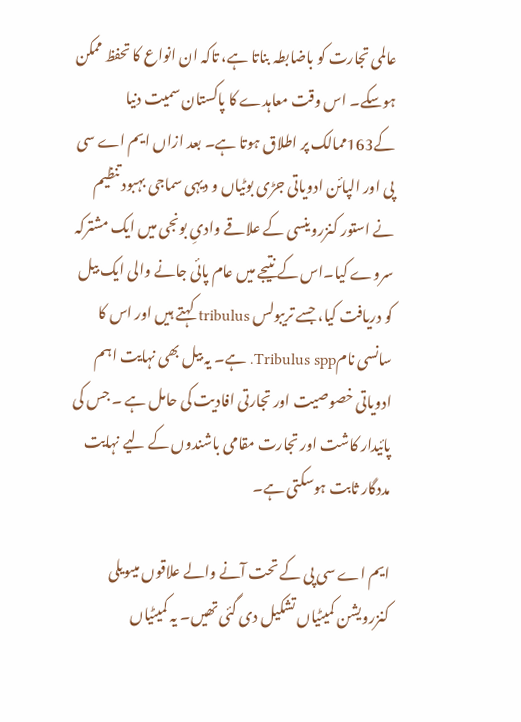عالمی تجارت کو باضابطہ بناتا ہے، تاکہ ان انواع کا تحفظ ممکن ہوسکے۔ اس وقت معاہدے کا پاکستان سمیت دنیا کے163ممالک پر اطلاق ہوتا ہے۔ بعد ازاں ایم اے سی پی اور الپائن ادویاتی جڑی بوٹیاں و دیہی سماجی بہبود تنظیم نے استور کنزروینسی کے علاقے وادیِ بونجی میں ایک مشترکہ سروے کیا۔اس کے نتیجے میں عام پائی جانے والی ایک بیل کو دریافت کیا، جسے تریبولس tribulus کہتے ہیں اور اس کا سانسی نامTribulus spp. ہے۔ یہ بیل بھی نہایت اہم ادویاتی خصوصیت اور تجارتی افادیت کی حامل ہے ۔ جس کی پائیدار کاشت اور تجارت مقامی باشندوں کے لیے نہایت مددگار ثابت ہوسکتی ہے۔

ایم اے سی پی کے تحت آنے والے علاقوں میںویلی کنزرویشن کمیٹیاں تشکیل دی گئی تھیں۔ یہ کمیٹیاں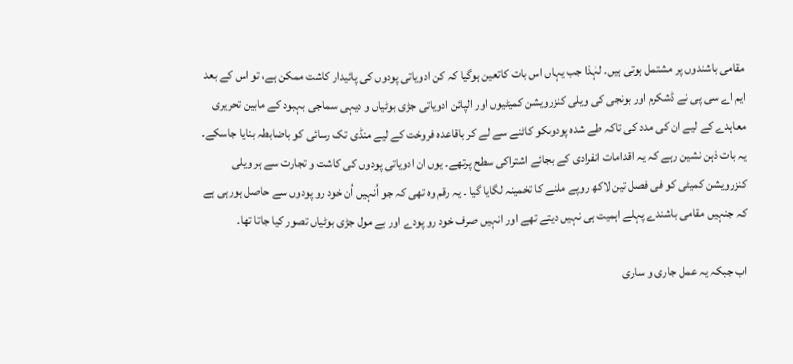مقامی باشندوں پر مشتمل ہوتی ہیں۔ لہٰذا جب یہاں اس بات کاتعین ہوگیا کہ کن ادویاتی پودوں کی پائیدار کاشت ممکن ہے، تو اس کے بعد ایم اے سی پی نے ڈشکرم اور بونجی کی ویلی کنزرویشن کمیٹیوں اور الپائن ادویاتی جڑی بوٹیاں و دیہی سماجی بہبود کے مابین تحریری معاہدے کے لیے ان کی مدد کی تاکہ طے شدہ پودوںکو کاٹنے سے لے کر باقاعدہ فروخت کے لیے منڈی تک رسائی کو باضابطہ بنایا جاسکے۔ یہ بات ذہن نشین رہے کہ یہ اقدامات انفرادی کے بجائے اشتراکی سطح پرتھے۔ یوں ان ادویاتی پودوں کی کاشت و تجارت سے ہر ویلی کنزرویشن کمیٹی کو فی فصل تین لاکھ روپے ملنے کا تخمینہ لگایا گیا ۔ یہ رقم وہ تھی کہ جو اُنہیں اُن خود رو پودوں سے حاصل ہورہی ہے کہ جنہیں مقامی باشندے پہلے اہمیت ہی نہیں دیتے تھے اور انہیں صرف خود رو پودے اور بے مول جڑی بوٹیاں تصور کیا جاتا تھا۔

اب جبکہ یہ عمل جاری و ساری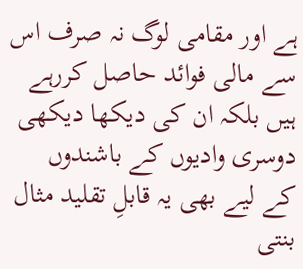ہے اور مقامی لوگ نہ صرف اس سے مالی فوائد حاصل کررہے ہیں بلکہ ان کی دیکھا دیکھی دوسری وادیوں کے باشندوں کے لیے بھی یہ قابلِ تقلید مثال بنتی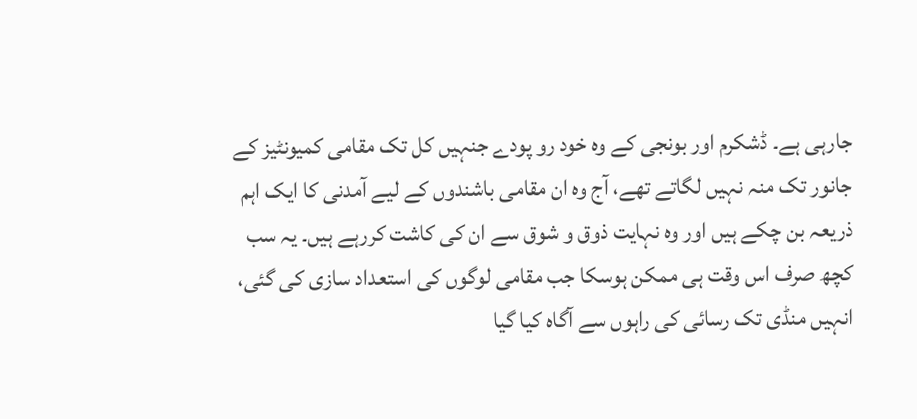جارہی ہے۔ ڈشکرم اور بونجی کے وہ خود رو پودے جنہیں کل تک مقامی کمیونٹیز کے جانور تک منہ نہیں لگاتے تھے، آج وہ ان مقامی باشندوں کے لیے آمدنی کا ایک اہم ذریعہ بن چکے ہیں اور وہ نہایت ذوق و شوق سے ان کی کاشت کررہے ہیں۔ یہ سب کچھ صرف اس وقت ہی ممکن ہوسکا جب مقامی لوگوں کی استعداد سازی کی گئی، انہیں منڈی تک رسائی کی راہوں سے آگاہ کیا گیا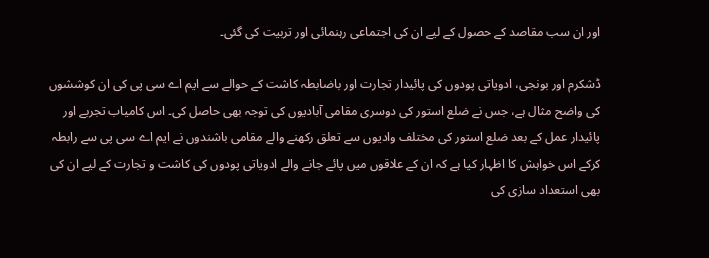اور ان سب مقاصد کے حصول کے لیے ان کی اجتماعی رہنمائی اور تربیت کی گئی۔

ڈشکرم اور بونجی، ادویاتی پودوں کی پائیدار تجارت اور باضابطہ کاشت کے حوالے سے ایم اے سی پی کی ان کوششوں کی واضح مثال ہے، جس نے ضلع استور کی دوسری مقامی آبادیوں کی توجہ بھی حاصل کی۔ اس کامیاب تجربے اور پائیدار عمل کے بعد ضلع استور کی مختلف وادیوں سے تعلق رکھنے والے مقامی باشندوں نے ایم اے سی پی سے رابطہ کرکے اس خواہش کا اظہار کیا ہے کہ ان کے علاقوں میں پائے جانے والے ادویاتی پودوں کی کاشت و تجارت کے لیے ان کی بھی استعداد سازی کی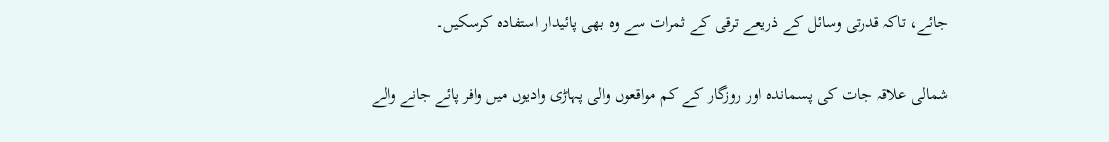جائے، تاکہ قدرتی وسائل کے ذریعے ترقی کے ثمرات سے وہ بھی پائیدار استفادہ کرسکیں۔

شمالی علاقہ جات کی پسماندہ اور روزگار کے کم مواقعوں والی پہاڑی وادیوں میں وافر پائے جانے والے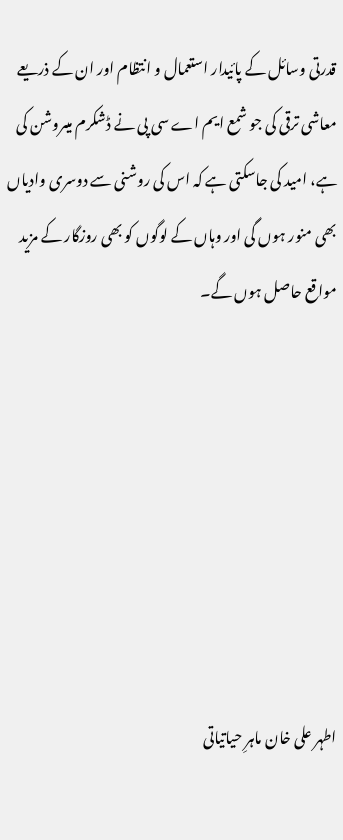قدرتی وسائل کے پائیدار استعمال و انتظام اور ان کے ذریعے معاشی ترقی کی جو شمع ایم اے سی پی نے ڈشکرم میںروشن کی ہے، امید کی جاسکتی ہے کہ اس کی روشنی سے دوسری وادیاں بھی منور ہوں گی اور وہاں کے لوگوں کو بھی روزگار کے مزید مواقع حاصل ہوں گے۔







اطہر علی خان ماہرِ حیاتیاتی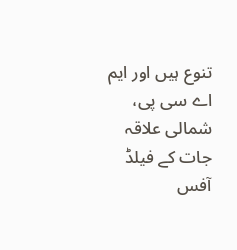تنوع ہیں اور ایم اے سی پی، شمالی علاقہ جات کے فیلڈ آفس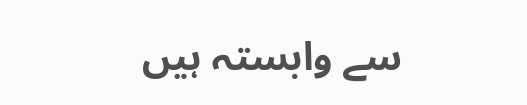سے وابستہ ہیں